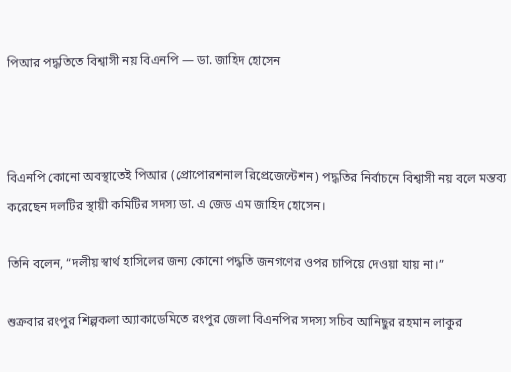পিআর পদ্ধতিতে বিশ্বাসী নয় বিএনপি — ডা. জাহিদ হোসেন



বিএনপি কোনো অবস্থাতেই পিআর (প্রোপোরশনাল রিপ্রেজেন্টেশন) পদ্ধতির নির্বাচনে বিশ্বাসী নয় বলে মন্তব্য করেছেন দলটির স্থায়ী কমিটির সদস্য ডা. এ জেড এম জাহিদ হোসেন।

তিনি বলেন, “দলীয় স্বার্থ হাসিলের জন্য কোনো পদ্ধতি জনগণের ওপর চাপিয়ে দেওয়া যায় না।”

শুক্রবার রংপুর শিল্পকলা অ্যাকাডেমিতে রংপুর জেলা বিএনপির সদস্য সচিব আনিছুর রহমান লাকুর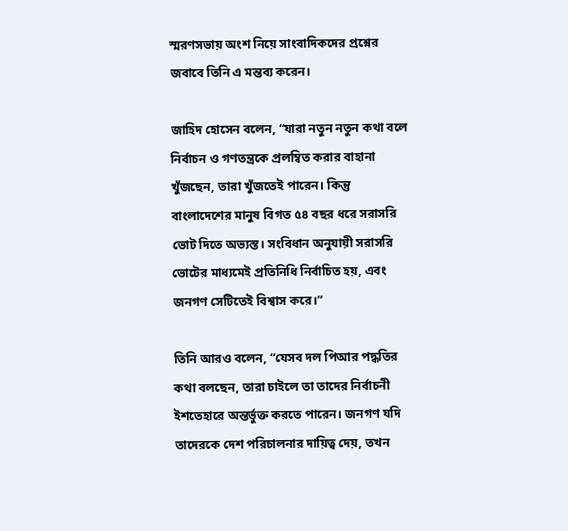স্মরণসভায় অংশ নিয়ে সাংবাদিকদের প্রশ্নের জবাবে তিনি এ মন্তব্য করেন।

জাহিদ হোসেন বলেন, “যারা নতুন নতুন কথা বলে নির্বাচন ও গণতন্ত্রকে প্রলম্বিত করার বাহানা খুঁজছেন, তারা খুঁজতেই পারেন। কিন্তু বাংলাদেশের মানুষ বিগত ৫৪ বছর ধরে সরাসরি ভোট দিতে অভ্যস্ত। সংবিধান অনুযায়ী সরাসরি ভোটের মাধ্যমেই প্রতিনিধি নির্বাচিত হয়, এবং জনগণ সেটিতেই বিশ্বাস করে।”

তিনি আরও বলেন, “যেসব দল পিআর পদ্ধতির কথা বলছেন, তারা চাইলে তা তাদের নির্বাচনী ইশতেহারে অন্তর্ভুক্ত করতে পারেন। জনগণ যদি তাদেরকে দেশ পরিচালনার দায়িত্ব দেয়, তখন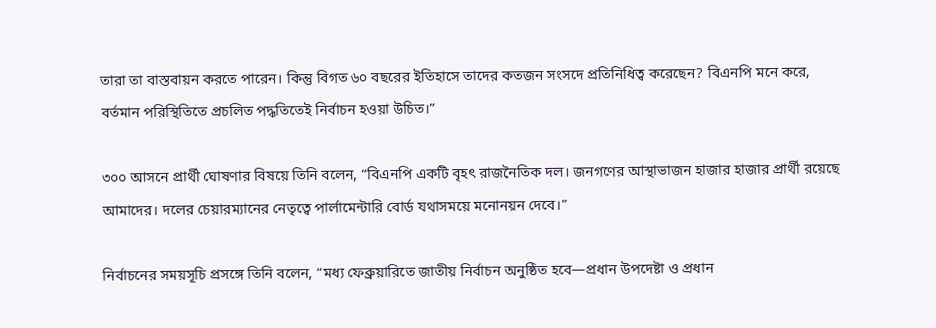তারা তা বাস্তবায়ন করতে পারেন। কিন্তু বিগত ৬০ বছরের ইতিহাসে তাদের কতজন সংসদে প্রতিনিধিত্ব করেছেন? বিএনপি মনে করে, বর্তমান পরিস্থিতিতে প্রচলিত পদ্ধতিতেই নির্বাচন হওয়া উচিত।”

৩০০ আসনে প্রার্থী ঘোষণার বিষয়ে তিনি বলেন, “বিএনপি একটি বৃহৎ রাজনৈতিক দল। জনগণের আস্থাভাজন হাজার হাজার প্রার্থী রয়েছে আমাদের। দলের চেয়ারম্যানের নেতৃত্বে পার্লামেন্টারি বোর্ড যথাসময়ে মনোনয়ন দেবে।”

নির্বাচনের সময়সূচি প্রসঙ্গে তিনি বলেন, “মধ্য ফেব্রুয়ারিতে জাতীয় নির্বাচন অনুষ্ঠিত হবে—প্রধান উপদেষ্টা ও প্রধান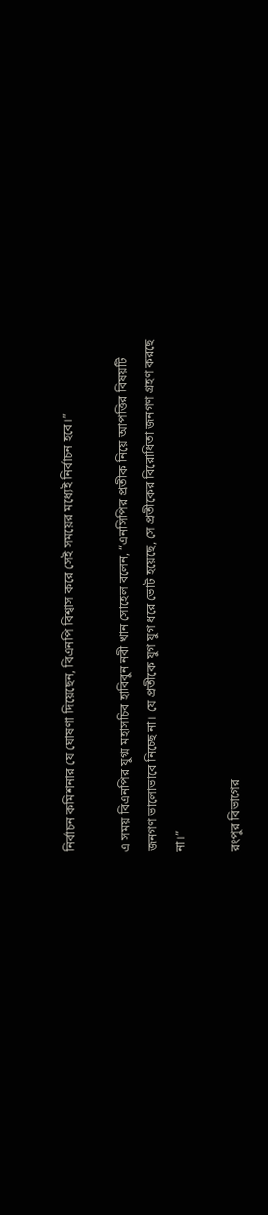নির্বাচন কমিশনার যে ঘোষণা দিয়েছেন, বিএনপি বিশ্বাস করে সেই সময়ের মধ্যেই নির্বাচন হবে।”

এ সময় বিএনপির যুগ্ম মহাসচিব হাবিবুন নবী খান সোহেল বলেন, “এনসিপির প্রতীক নিয়ে আপত্তির বিষয়টি জনগণ ভালোভাবে নিচ্ছে না। যে প্রতীকে যুগ যুগ ধরে ভোট হয়েছে, সে প্রতীকের বিরোধিতা জনগণ গ্রহণ করছে না।”

রংপুর বিভাগের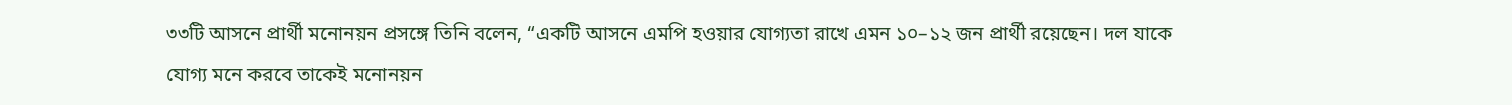৩৩টি আসনে প্রার্থী মনোনয়ন প্রসঙ্গে তিনি বলেন, “একটি আসনে এমপি হওয়ার যোগ্যতা রাখে এমন ১০–১২ জন প্রার্থী রয়েছেন। দল যাকে যোগ্য মনে করবে তাকেই মনোনয়ন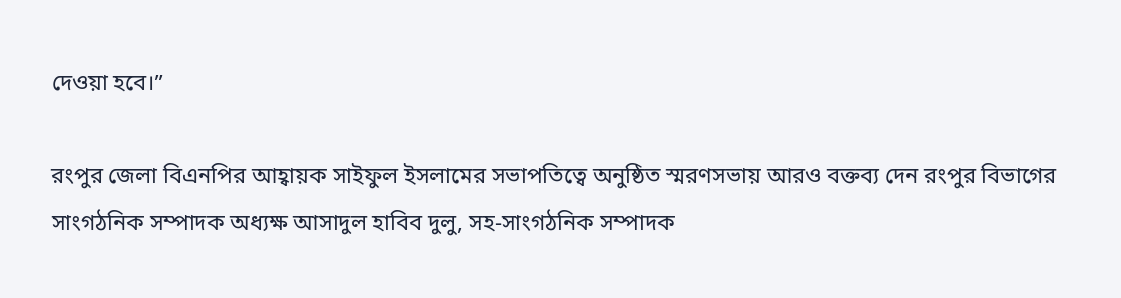দেওয়া হবে।”

রংপুর জেলা বিএনপির আহ্বায়ক সাইফুল ইসলামের সভাপতিত্বে অনুষ্ঠিত স্মরণসভায় আরও বক্তব্য দেন রংপুর বিভাগের সাংগঠনিক সম্পাদক অধ্যক্ষ আসাদুল হাবিব দুলু, সহ-সাংগঠনিক সম্পাদক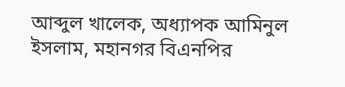আব্দুল খালেক, অধ্যাপক আমিনুল ইসলাম, মহানগর বিএনপির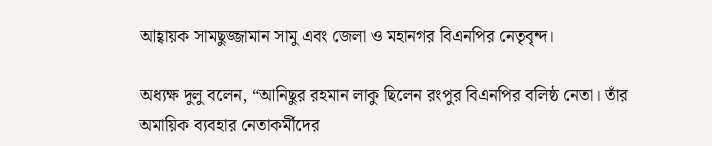আহ্বায়ক সামছুজ্জামান সামু এবং জেলা ও মহানগর বিএনপির নেতৃবৃন্দ।

অধ্যক্ষ দুলু বলেন, “আনিছুর রহমান লাকু ছিলেন রংপুর বিএনপির বলিষ্ঠ নেতা। তাঁর অমায়িক ব্যবহার নেতাকর্মীদের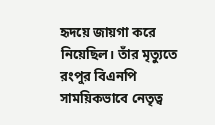হৃদয়ে জায়গা করে নিয়েছিল। তাঁর মৃত্যুতে রংপুর বিএনপি সাময়িকভাবে নেতৃত্ব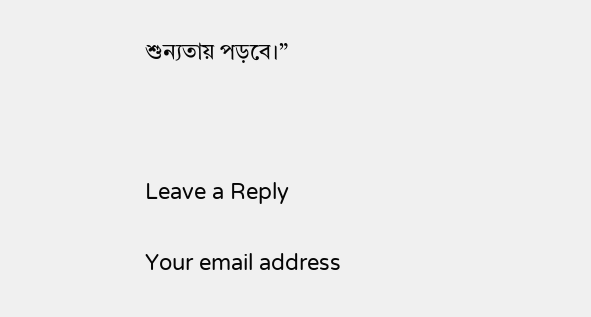শুন্যতায় পড়বে।”



Leave a Reply

Your email address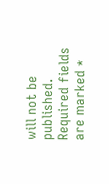will not be published. Required fields are marked *